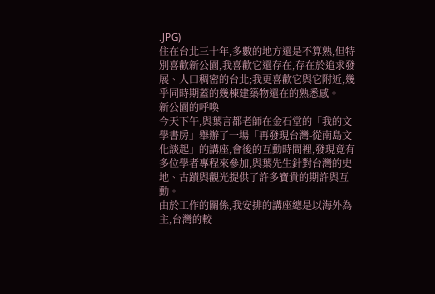.JPG)
住在台北三十年,多數的地方還是不算熟,但特別喜歡新公園,我喜歡它還存在,存在於追求發展、人口稠密的台北;我更喜歡它與它附近,幾乎同時期蓋的幾棟建築物還在的熟悉感。
新公園的呼喚
今天下午,與葉言都老師在金石堂的「我的文學書房」舉辦了一場「再發現台灣-從南島文化談起」的講座,會後的互動時間裡,發現竟有多位學者專程來參加,與葉先生針對台灣的史地、古蹟與觀光提供了許多寶貴的期許與互動。
由於工作的關係,我安排的講座總是以海外為主,台灣的較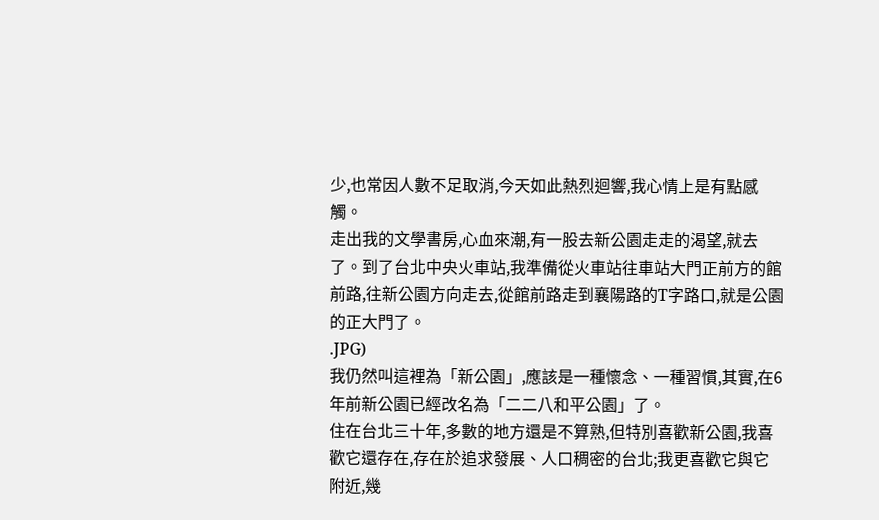少,也常因人數不足取消,今天如此熱烈迴響,我心情上是有點感觸。
走出我的文學書房,心血來潮,有一股去新公園走走的渴望,就去了。到了台北中央火車站,我準備從火車站往車站大門正前方的館前路,往新公園方向走去,從館前路走到襄陽路的T字路口,就是公園的正大門了。
.JPG)
我仍然叫這裡為「新公園」,應該是一種懷念、一種習慣,其實,在6年前新公園已經改名為「二二八和平公園」了。
住在台北三十年,多數的地方還是不算熟,但特別喜歡新公園,我喜歡它還存在,存在於追求發展、人口稠密的台北;我更喜歡它與它附近,幾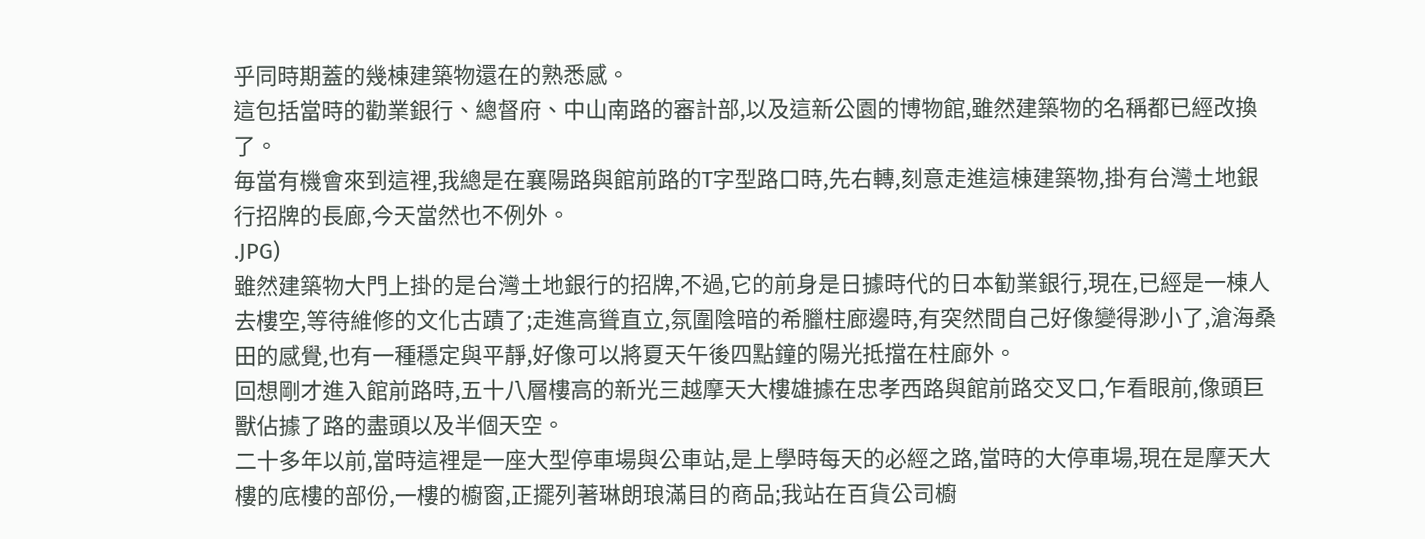乎同時期蓋的幾棟建築物還在的熟悉感。
這包括當時的勸業銀行、總督府、中山南路的審計部,以及這新公園的博物館,雖然建築物的名稱都已經改換了。
毎當有機會來到這裡,我總是在襄陽路與館前路的T字型路口時,先右轉,刻意走進這棟建築物,掛有台灣土地銀行招牌的長廊,今天當然也不例外。
.JPG)
雖然建築物大門上掛的是台灣土地銀行的招牌,不過,它的前身是日據時代的日本勧業銀行,現在,已經是一棟人去樓空,等待維修的文化古蹟了;走進高聳直立,氛圍陰暗的希臘柱廊邊時,有突然間自己好像變得渺小了,滄海桑田的感覺,也有一種穩定與平靜,好像可以將夏天午後四點鐘的陽光抵擋在柱廊外。
回想剛才進入館前路時,五十八層樓高的新光三越摩天大樓雄據在忠孝西路與館前路交叉口,乍看眼前,像頭巨獸佔據了路的盡頭以及半個天空。
二十多年以前,當時這裡是一座大型停車場與公車站,是上學時每天的必經之路,當時的大停車場,現在是摩天大樓的底樓的部份,一樓的櫥窗,正擺列著琳朗琅滿目的商品;我站在百貨公司櫥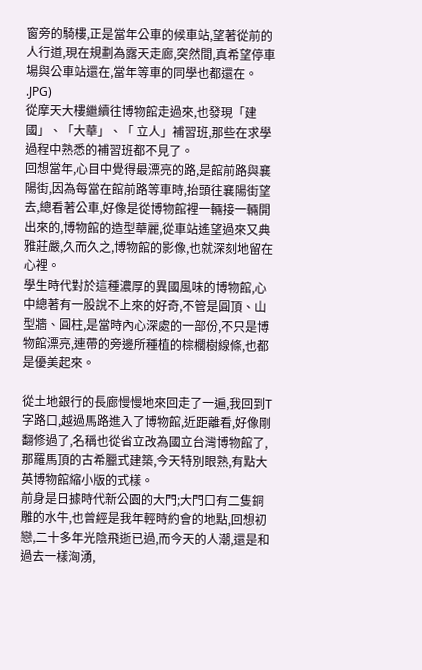窗旁的騎樓,正是當年公車的候車站,望著從前的人行道,現在規劃為露天走廊,突然間,真希望停車場與公車站還在,當年等車的同學也都還在。
.JPG)
從摩天大樓繼續往博物館走過來,也發現「建國」、「大華」、「 立人」補習班,那些在求學過程中熟悉的補習班都不見了。
回想當年,心目中覺得最漂亮的路,是館前路與襄陽街,因為每當在館前路等車時,抬頭往襄陽街望去,總看著公車,好像是從博物館裡一輛接一輛開出來的,博物館的造型華麗,從車站遙望過來又典雅莊嚴,久而久之,博物館的影像,也就深刻地留在心裡。
學生時代對於這種濃厚的異國風味的博物館,心中總著有一股說不上來的好奇,不管是圓頂、山型牆、圓柱,是當時內心深處的一部份,不只是博物館漂亮,連帶的旁邊所種植的棕櫚樹線條,也都是優美起來。

從土地銀行的長廊慢慢地來回走了一遍,我回到T字路口,越過馬路進入了博物館,近距離看,好像剛翻修過了,名稱也從省立改為國立台灣博物館了,那羅馬頂的古希臘式建築,今天特別眼熟,有點大英博物館縮小版的式樣。
前身是日據時代新公園的大門;大門口有二隻銅雕的水牛,也曾經是我年輕時約會的地點,回想初戀,二十多年光陰飛逝已過,而今天的人潮,還是和過去一樣洶湧,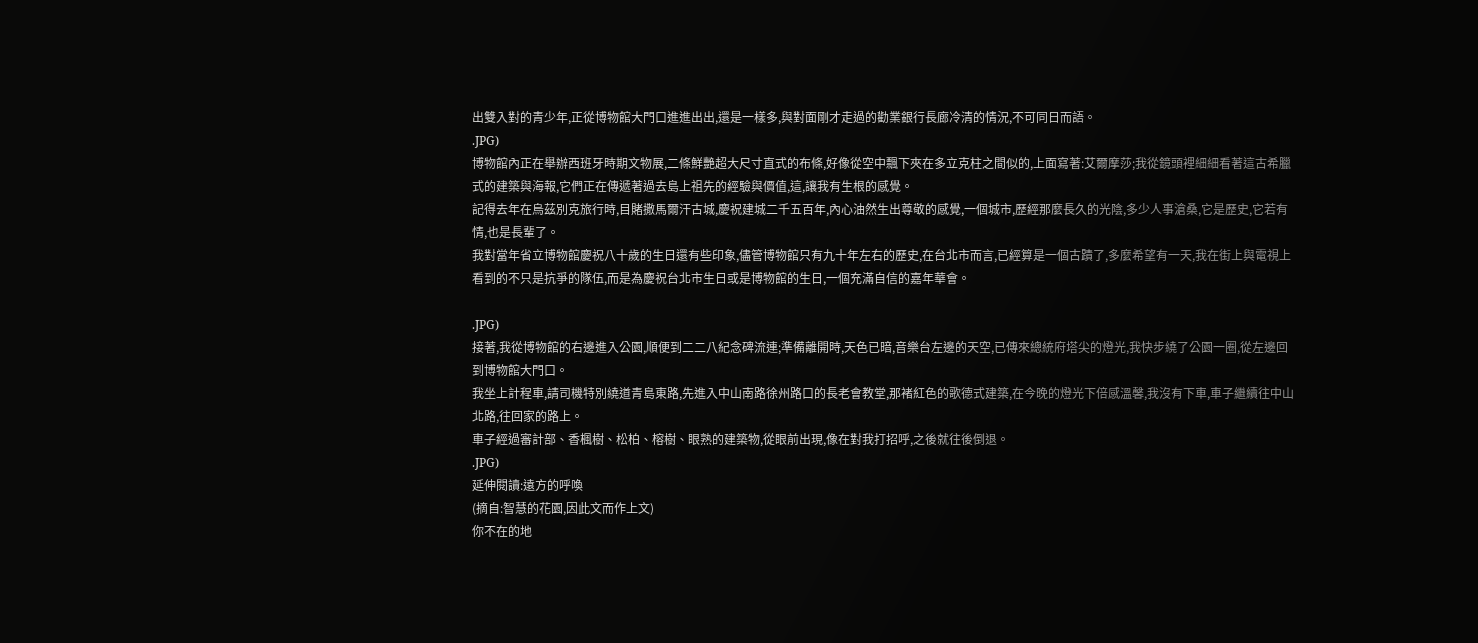出雙入對的青少年,正從博物館大門口進進出出,還是一樣多,與對面剛才走過的勸業銀行長廊冷清的情況,不可同日而語。
.JPG)
博物館內正在舉辦西班牙時期文物展,二條鮮艷超大尺寸直式的布條,好像從空中飄下夾在多立克柱之間似的,上面寫著:艾爾摩莎;我從鏡頭裡細細看著這古希臘式的建築與海報,它們正在傳遞著過去島上祖先的經驗與價值,這,讓我有生根的感覺。
記得去年在烏茲別克旅行時,目賭撒馬爾汗古城,慶祝建城二千五百年,內心油然生出尊敬的感覺,一個城市,歷經那麼長久的光陰,多少人事滄桑,它是歷史,它若有情,也是長輩了。
我對當年省立博物館慶祝八十歲的生日還有些印象,儘管博物館只有九十年左右的歷史,在台北市而言,已經算是一個古蹟了,多麼希望有一天,我在街上與電視上看到的不只是抗爭的隊伍,而是為慶祝台北市生日或是博物館的生日,一個充滿自信的嘉年華會。

.JPG)
接著,我從博物館的右邊進入公園,順便到二二八紀念碑流連;準備離開時,天色已暗,音樂台左邊的天空,已傳來總統府塔尖的燈光,我快步繞了公園一圈,從左邊回到博物館大門口。
我坐上計程車,請司機特別繞道青島東路,先進入中山南路徐州路口的長老會教堂,那褚紅色的歌德式建築,在今晚的燈光下倍感溫馨,我沒有下車,車子繼續往中山北路,往回家的路上。
車子經過審計部、香楓樹、松柏、榕樹、眼熟的建築物,從眼前出現,像在對我打招呼,之後就往後倒退。
.JPG)
延伸閱讀:遠方的呼喚
(摘自:智慧的花園,因此文而作上文)
你不在的地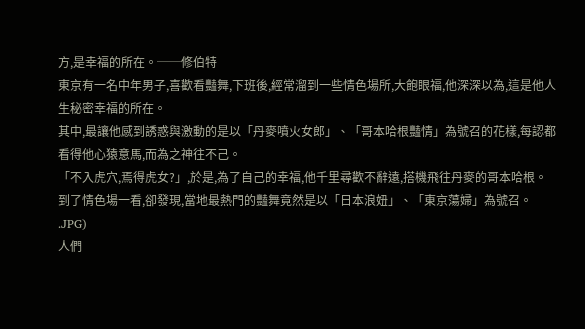方,是幸福的所在。──修伯特
東京有一名中年男子,喜歡看豔舞,下班後,經常溜到一些情色場所,大飽眼福,他深深以為,這是他人生秘密幸福的所在。
其中,最讓他感到誘惑與激動的是以「丹麥噴火女郎」、「哥本哈根豔情」為號召的花樣,每認都看得他心猿意馬,而為之神往不己。
「不入虎穴,焉得虎女?」,於是,為了自己的幸福,他千里尋歡不辭遠,搭機飛往丹麥的哥本哈根。
到了情色場一看,卻發現,當地最熱門的豔舞竟然是以「日本浪妞」、「東京蕩婦」為號召。
.JPG)
人們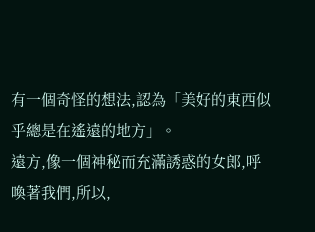有一個奇怪的想法,認為「美好的東西似乎總是在遙遠的地方」。
遠方,像一個神秘而充滿誘惑的女郎,呼喚著我們,所以,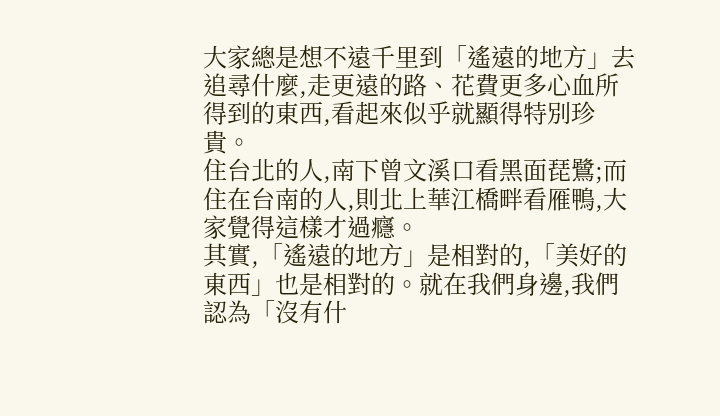大家總是想不遠千里到「遙遠的地方」去追尋什麼,走更遠的路、花費更多心血所得到的東西,看起來似乎就顯得特別珍貴。
住台北的人,南下曾文溪口看黑面琵鷺;而住在台南的人,則北上華江橋畔看雁鴨,大家覺得這樣才過癮。
其實,「遙遠的地方」是相對的,「美好的東西」也是相對的。就在我們身邊,我們認為「沒有什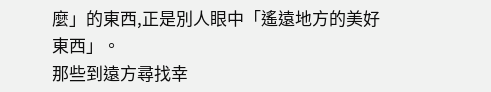麼」的東西,正是別人眼中「遙遠地方的美好東西」。
那些到遠方尋找幸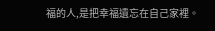福的人,是把幸福遺忘在自己家裡。